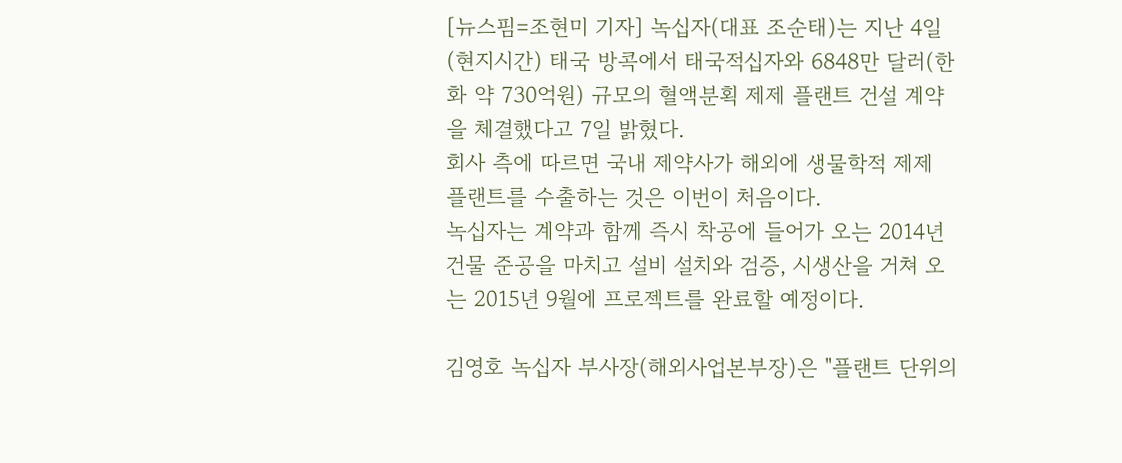[뉴스핌=조현미 기자] 녹십자(대표 조순태)는 지난 4일(현지시간) 태국 방콕에서 태국적십자와 6848만 달러(한화 약 730억원) 규모의 혈액분획 제제 플랜트 건설 계약을 체결했다고 7일 밝혔다.
회사 측에 따르면 국내 제약사가 해외에 생물학적 제제 플랜트를 수출하는 것은 이번이 처음이다.
녹십자는 계약과 함께 즉시 착공에 들어가 오는 2014년 건물 준공을 마치고 설비 설치와 검증, 시생산을 거쳐 오는 2015년 9월에 프로젝트를 완료할 예정이다.

김영호 녹십자 부사장(해외사업본부장)은 "플랜트 단위의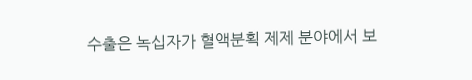수출은 녹십자가 혈액분획 제제 분야에서 보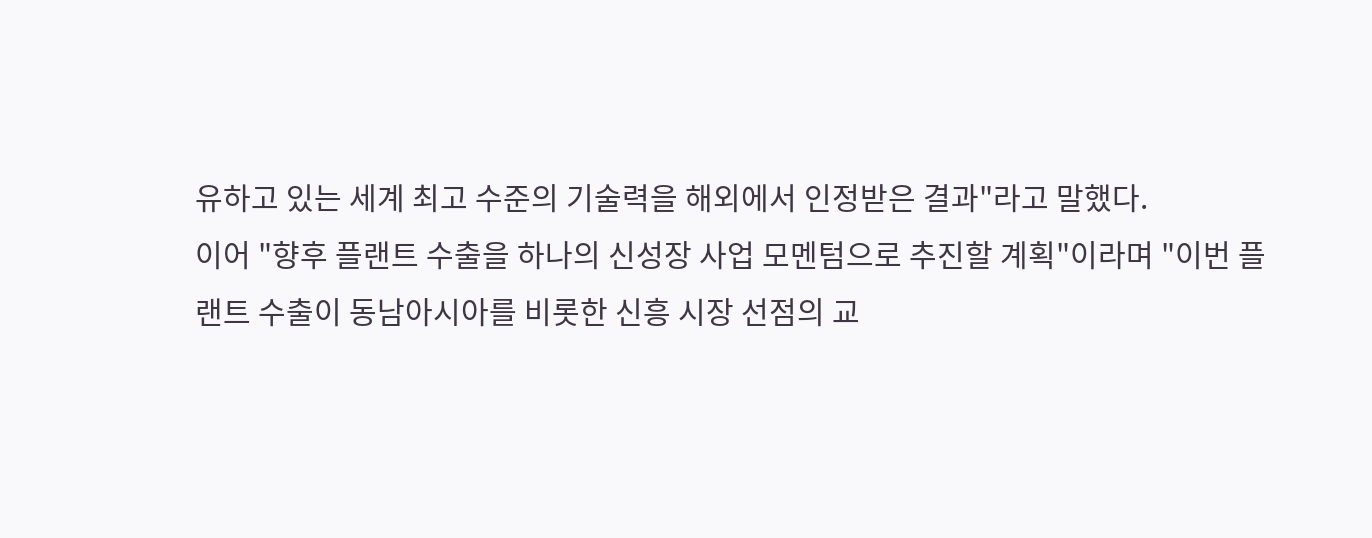유하고 있는 세계 최고 수준의 기술력을 해외에서 인정받은 결과"라고 말했다.
이어 "향후 플랜트 수출을 하나의 신성장 사업 모멘텀으로 추진할 계획"이라며 "이번 플랜트 수출이 동남아시아를 비롯한 신흥 시장 선점의 교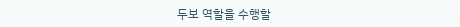두보 역할을 수행할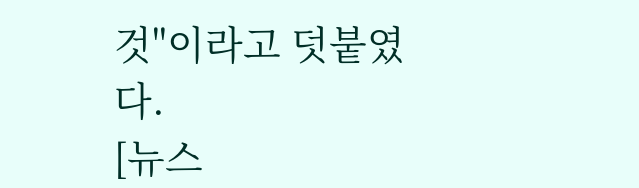것"이라고 덧붙였다.
[뉴스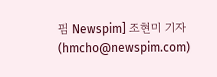핌 Newspim] 조현미 기자 (hmcho@newspim.com)